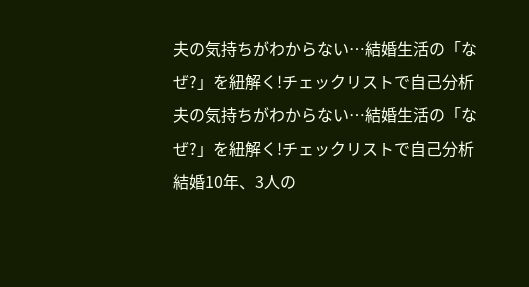夫の気持ちがわからない…結婚生活の「なぜ?」を紐解く!チェックリストで自己分析
夫の気持ちがわからない…結婚生活の「なぜ?」を紐解く!チェックリストで自己分析
結婚10年、3人の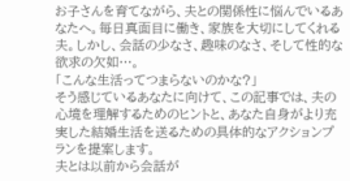お子さんを育てながら、夫との関係性に悩んでいるあなたへ。毎日真面目に働き、家族を大切にしてくれる夫。しかし、会話の少なさ、趣味のなさ、そして性的な欲求の欠如…。
「こんな生活ってつまらないのかな?」
そう感じているあなたに向けて、この記事では、夫の心境を理解するためのヒントと、あなた自身がより充実した結婚生活を送るための具体的なアクションプランを提案します。
夫とは以前から会話が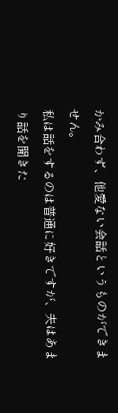かみ合わず、他愛ない会話というものができません。
私は話をするのは普通に好きですが、夫はあまり話を聞きた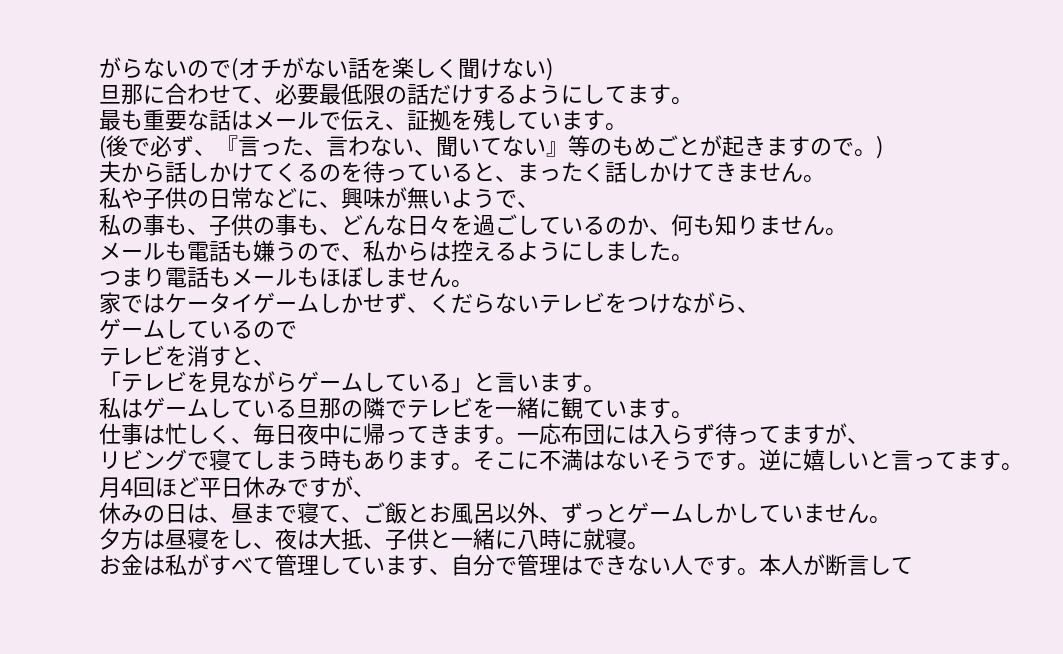がらないので(オチがない話を楽しく聞けない)
旦那に合わせて、必要最低限の話だけするようにしてます。
最も重要な話はメールで伝え、証拠を残しています。
(後で必ず、『言った、言わない、聞いてない』等のもめごとが起きますので。)
夫から話しかけてくるのを待っていると、まったく話しかけてきません。
私や子供の日常などに、興味が無いようで、
私の事も、子供の事も、どんな日々を過ごしているのか、何も知りません。
メールも電話も嫌うので、私からは控えるようにしました。
つまり電話もメールもほぼしません。
家ではケータイゲームしかせず、くだらないテレビをつけながら、
ゲームしているので
テレビを消すと、
「テレビを見ながらゲームしている」と言います。
私はゲームしている旦那の隣でテレビを一緒に観ています。
仕事は忙しく、毎日夜中に帰ってきます。一応布団には入らず待ってますが、
リビングで寝てしまう時もあります。そこに不満はないそうです。逆に嬉しいと言ってます。
月4回ほど平日休みですが、
休みの日は、昼まで寝て、ご飯とお風呂以外、ずっとゲームしかしていません。
夕方は昼寝をし、夜は大抵、子供と一緒に八時に就寝。
お金は私がすべて管理しています、自分で管理はできない人です。本人が断言して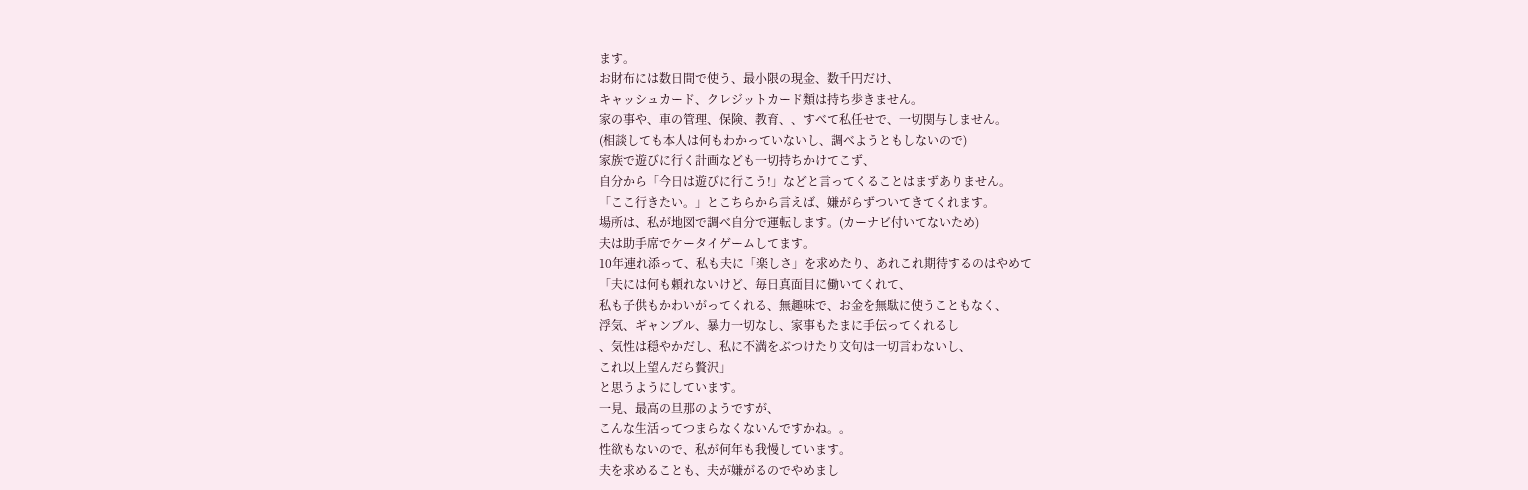ます。
お財布には数日間で使う、最小限の現金、数千円だけ、
キャッシュカード、クレジットカード類は持ち歩きません。
家の事や、車の管理、保険、教育、、すべて私任せで、一切関与しません。
(相談しても本人は何もわかっていないし、調べようともしないので)
家族で遊びに行く計画なども一切持ちかけてこず、
自分から「今日は遊びに行こう!」などと言ってくることはまずありません。
「ここ行きたい。」とこちらから言えば、嫌がらずついてきてくれます。
場所は、私が地図で調べ自分で運転します。(カーナビ付いてないため)
夫は助手席でケータイゲームしてます。
10年連れ添って、私も夫に「楽しさ」を求めたり、あれこれ期待するのはやめて
「夫には何も頼れないけど、毎日真面目に働いてくれて、
私も子供もかわいがってくれる、無趣味で、お金を無駄に使うこともなく、
浮気、ギャンブル、暴力一切なし、家事もたまに手伝ってくれるし
、気性は穏やかだし、私に不満をぶつけたり文句は一切言わないし、
これ以上望んだら贅沢」
と思うようにしています。
一見、最高の旦那のようですが、
こんな生活ってつまらなくないんですかね。。
性欲もないので、私が何年も我慢しています。
夫を求めることも、夫が嫌がるのでやめまし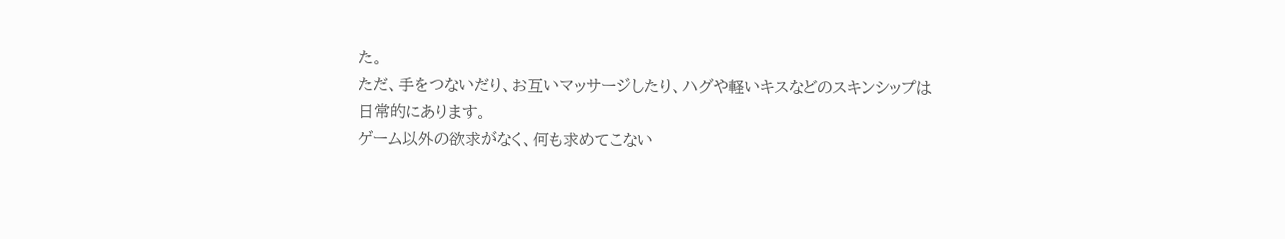た。
ただ、手をつないだり、お互いマッサージしたり、ハグや軽いキスなどのスキンシップは
日常的にあります。
ゲーム以外の欲求がなく、何も求めてこない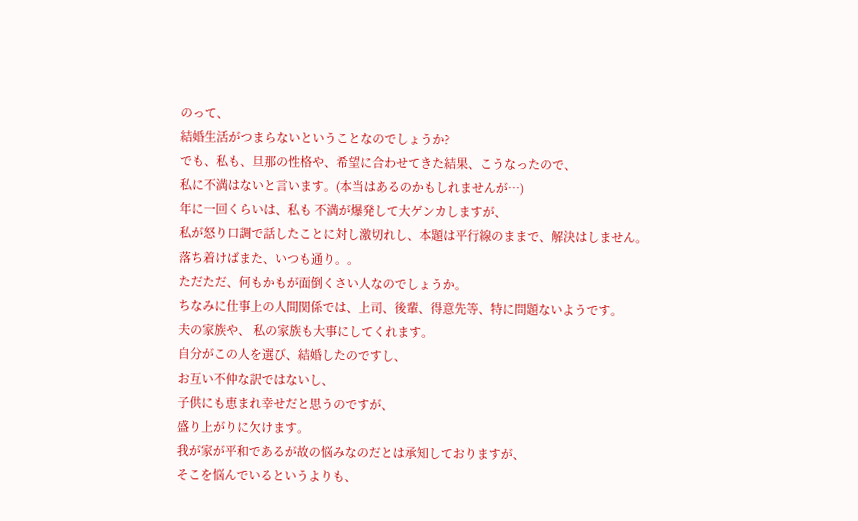のって、
結婚生活がつまらないということなのでしょうか?
でも、私も、旦那の性格や、希望に合わせてきた結果、こうなったので、
私に不満はないと言います。(本当はあるのかもしれませんが…)
年に一回くらいは、私も 不満が爆発して大ゲンカしますが、
私が怒り口調で話したことに対し激切れし、本題は平行線のままで、解決はしません。
落ち着けばまた、いつも通り。。
ただただ、何もかもが面倒くさい人なのでしょうか。
ちなみに仕事上の人間関係では、上司、後輩、得意先等、特に問題ないようです。
夫の家族や、 私の家族も大事にしてくれます。
自分がこの人を選び、結婚したのですし、
お互い不仲な訳ではないし、
子供にも恵まれ幸せだと思うのですが、
盛り上がりに欠けます。
我が家が平和であるが故の悩みなのだとは承知しておりますが、
そこを悩んでいるというよりも、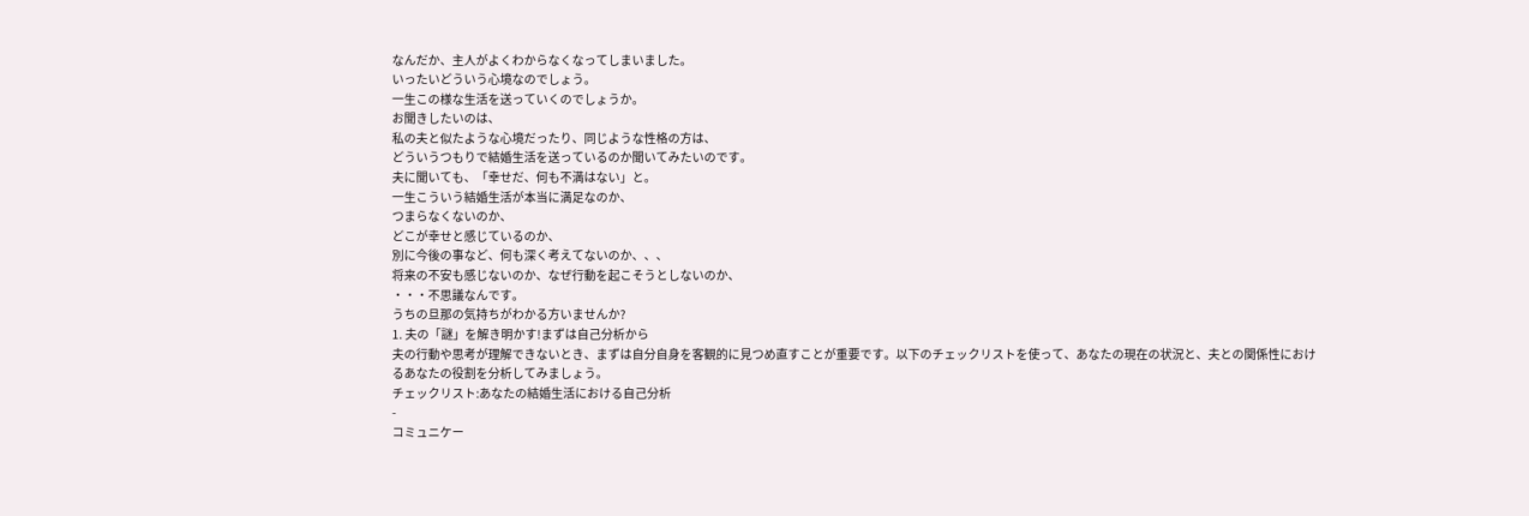なんだか、主人がよくわからなくなってしまいました。
いったいどういう心境なのでしょう。
一生この様な生活を送っていくのでしょうか。
お聞きしたいのは、
私の夫と似たような心境だったり、同じような性格の方は、
どういうつもりで結婚生活を送っているのか聞いてみたいのです。
夫に聞いても、「幸せだ、何も不満はない」と。
一生こういう結婚生活が本当に満足なのか、
つまらなくないのか、
どこが幸せと感じているのか、
別に今後の事など、何も深く考えてないのか、、、
将来の不安も感じないのか、なぜ行動を起こそうとしないのか、
・・・不思議なんです。
うちの旦那の気持ちがわかる方いませんか?
1. 夫の「謎」を解き明かす!まずは自己分析から
夫の行動や思考が理解できないとき、まずは自分自身を客観的に見つめ直すことが重要です。以下のチェックリストを使って、あなたの現在の状況と、夫との関係性におけるあなたの役割を分析してみましょう。
チェックリスト:あなたの結婚生活における自己分析
-
コミュニケー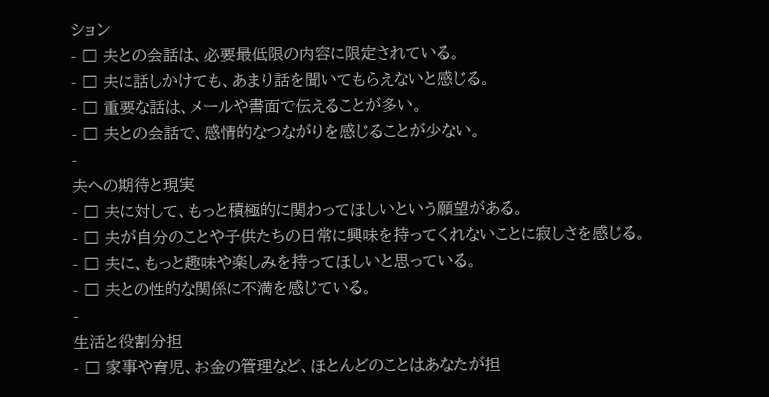ション
- □ 夫との会話は、必要最低限の内容に限定されている。
- □ 夫に話しかけても、あまり話を聞いてもらえないと感じる。
- □ 重要な話は、メールや書面で伝えることが多い。
- □ 夫との会話で、感情的なつながりを感じることが少ない。
-
夫への期待と現実
- □ 夫に対して、もっと積極的に関わってほしいという願望がある。
- □ 夫が自分のことや子供たちの日常に興味を持ってくれないことに寂しさを感じる。
- □ 夫に、もっと趣味や楽しみを持ってほしいと思っている。
- □ 夫との性的な関係に不満を感じている。
-
生活と役割分担
- □ 家事や育児、お金の管理など、ほとんどのことはあなたが担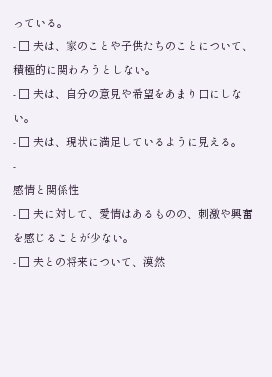っている。
- □ 夫は、家のことや子供たちのことについて、積極的に関わろうとしない。
- □ 夫は、自分の意見や希望をあまり口にしない。
- □ 夫は、現状に満足しているように見える。
-
感情と関係性
- □ 夫に対して、愛情はあるものの、刺激や興奮を感じることが少ない。
- □ 夫との将来について、漠然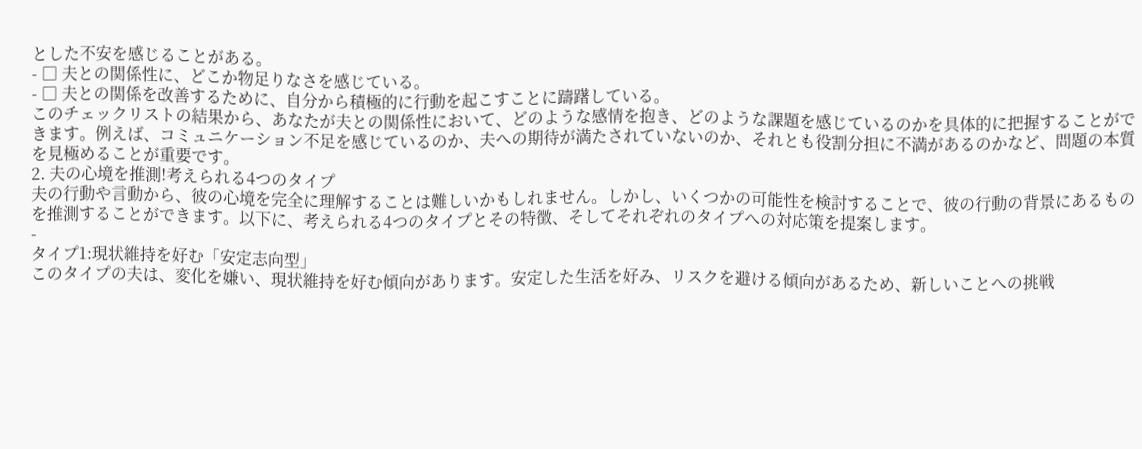とした不安を感じることがある。
- □ 夫との関係性に、どこか物足りなさを感じている。
- □ 夫との関係を改善するために、自分から積極的に行動を起こすことに躊躇している。
このチェックリストの結果から、あなたが夫との関係性において、どのような感情を抱き、どのような課題を感じているのかを具体的に把握することができます。例えば、コミュニケーション不足を感じているのか、夫への期待が満たされていないのか、それとも役割分担に不満があるのかなど、問題の本質を見極めることが重要です。
2. 夫の心境を推測!考えられる4つのタイプ
夫の行動や言動から、彼の心境を完全に理解することは難しいかもしれません。しかし、いくつかの可能性を検討することで、彼の行動の背景にあるものを推測することができます。以下に、考えられる4つのタイプとその特徴、そしてそれぞれのタイプへの対応策を提案します。
-
タイプ1:現状維持を好む「安定志向型」
このタイプの夫は、変化を嫌い、現状維持を好む傾向があります。安定した生活を好み、リスクを避ける傾向があるため、新しいことへの挑戦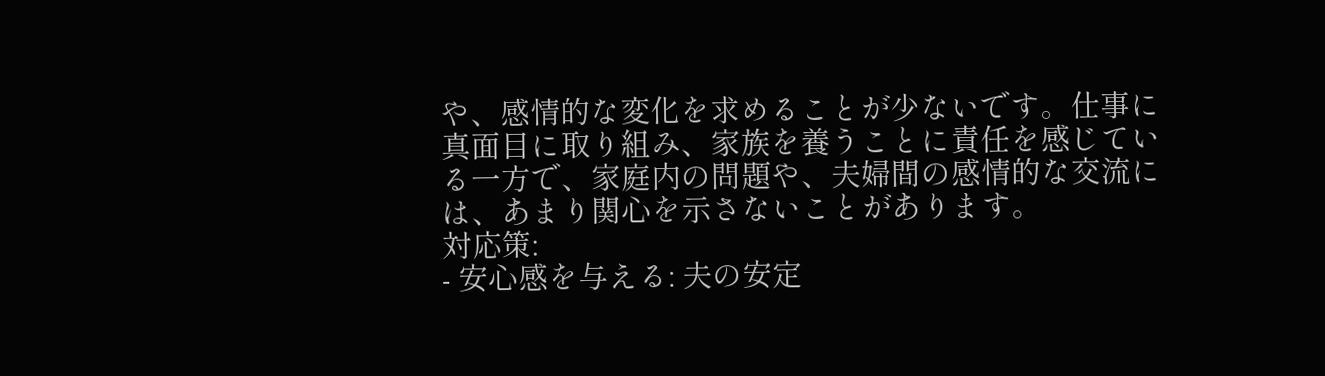や、感情的な変化を求めることが少ないです。仕事に真面目に取り組み、家族を養うことに責任を感じている一方で、家庭内の問題や、夫婦間の感情的な交流には、あまり関心を示さないことがあります。
対応策:
- 安心感を与える: 夫の安定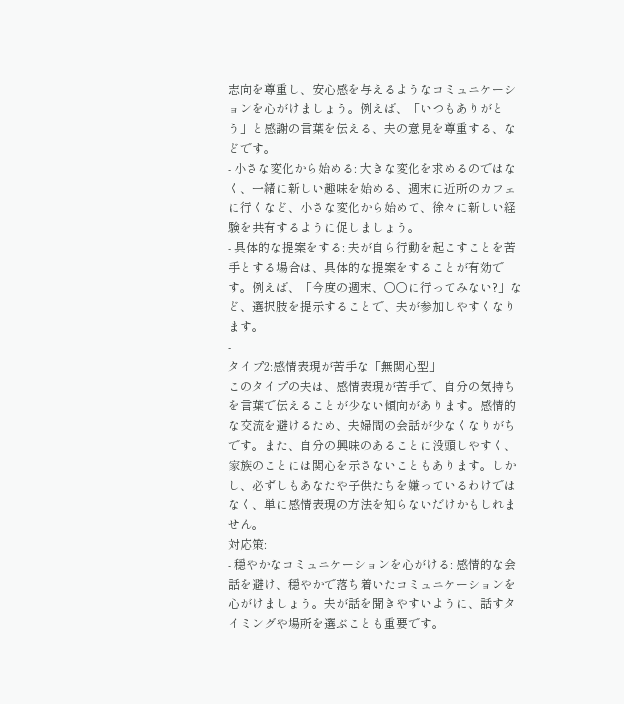志向を尊重し、安心感を与えるようなコミュニケーションを心がけましょう。例えば、「いつもありがとう」と感謝の言葉を伝える、夫の意見を尊重する、などです。
- 小さな変化から始める: 大きな変化を求めるのではなく、一緒に新しい趣味を始める、週末に近所のカフェに行くなど、小さな変化から始めて、徐々に新しい経験を共有するように促しましょう。
- 具体的な提案をする: 夫が自ら行動を起こすことを苦手とする場合は、具体的な提案をすることが有効です。例えば、「今度の週末、〇〇に行ってみない?」など、選択肢を提示することで、夫が参加しやすくなります。
-
タイプ2:感情表現が苦手な「無関心型」
このタイプの夫は、感情表現が苦手で、自分の気持ちを言葉で伝えることが少ない傾向があります。感情的な交流を避けるため、夫婦間の会話が少なくなりがちです。また、自分の興味のあることに没頭しやすく、家族のことには関心を示さないこともあります。しかし、必ずしもあなたや子供たちを嫌っているわけではなく、単に感情表現の方法を知らないだけかもしれません。
対応策:
- 穏やかなコミュニケーションを心がける: 感情的な会話を避け、穏やかで落ち着いたコミュニケーションを心がけましょう。夫が話を聞きやすいように、話すタイミングや場所を選ぶことも重要です。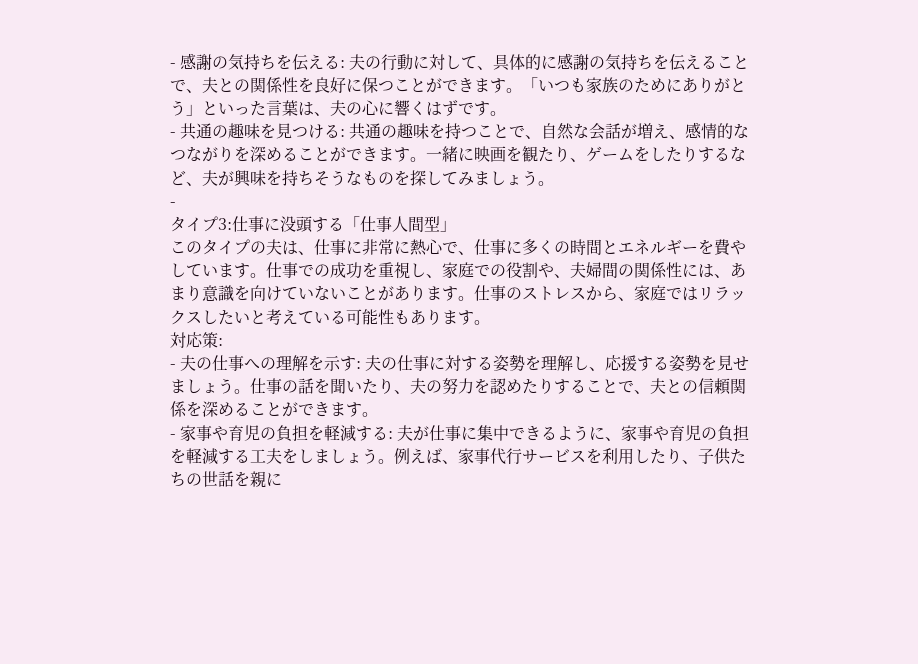- 感謝の気持ちを伝える: 夫の行動に対して、具体的に感謝の気持ちを伝えることで、夫との関係性を良好に保つことができます。「いつも家族のためにありがとう」といった言葉は、夫の心に響くはずです。
- 共通の趣味を見つける: 共通の趣味を持つことで、自然な会話が増え、感情的なつながりを深めることができます。一緒に映画を観たり、ゲームをしたりするなど、夫が興味を持ちそうなものを探してみましょう。
-
タイプ3:仕事に没頭する「仕事人間型」
このタイプの夫は、仕事に非常に熱心で、仕事に多くの時間とエネルギーを費やしています。仕事での成功を重視し、家庭での役割や、夫婦間の関係性には、あまり意識を向けていないことがあります。仕事のストレスから、家庭ではリラックスしたいと考えている可能性もあります。
対応策:
- 夫の仕事への理解を示す: 夫の仕事に対する姿勢を理解し、応援する姿勢を見せましょう。仕事の話を聞いたり、夫の努力を認めたりすることで、夫との信頼関係を深めることができます。
- 家事や育児の負担を軽減する: 夫が仕事に集中できるように、家事や育児の負担を軽減する工夫をしましょう。例えば、家事代行サービスを利用したり、子供たちの世話を親に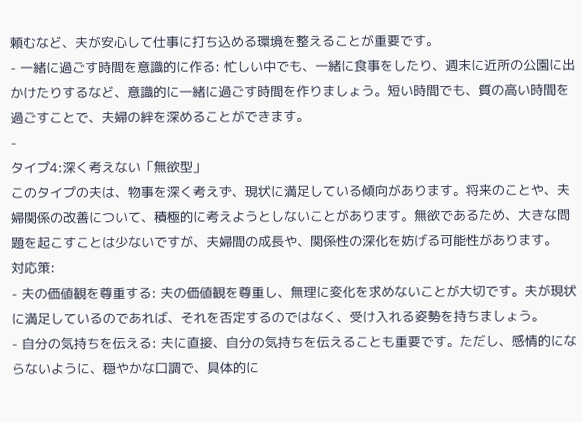頼むなど、夫が安心して仕事に打ち込める環境を整えることが重要です。
- 一緒に過ごす時間を意識的に作る: 忙しい中でも、一緒に食事をしたり、週末に近所の公園に出かけたりするなど、意識的に一緒に過ごす時間を作りましょう。短い時間でも、質の高い時間を過ごすことで、夫婦の絆を深めることができます。
-
タイプ4:深く考えない「無欲型」
このタイプの夫は、物事を深く考えず、現状に満足している傾向があります。将来のことや、夫婦関係の改善について、積極的に考えようとしないことがあります。無欲であるため、大きな問題を起こすことは少ないですが、夫婦間の成長や、関係性の深化を妨げる可能性があります。
対応策:
- 夫の価値観を尊重する: 夫の価値観を尊重し、無理に変化を求めないことが大切です。夫が現状に満足しているのであれば、それを否定するのではなく、受け入れる姿勢を持ちましょう。
- 自分の気持ちを伝える: 夫に直接、自分の気持ちを伝えることも重要です。ただし、感情的にならないように、穏やかな口調で、具体的に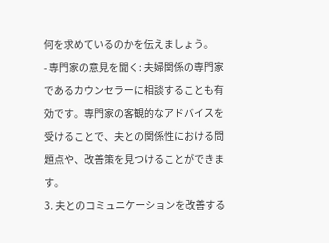何を求めているのかを伝えましょう。
- 専門家の意見を聞く: 夫婦関係の専門家であるカウンセラーに相談することも有効です。専門家の客観的なアドバイスを受けることで、夫との関係性における問題点や、改善策を見つけることができます。
3. 夫とのコミュニケーションを改善する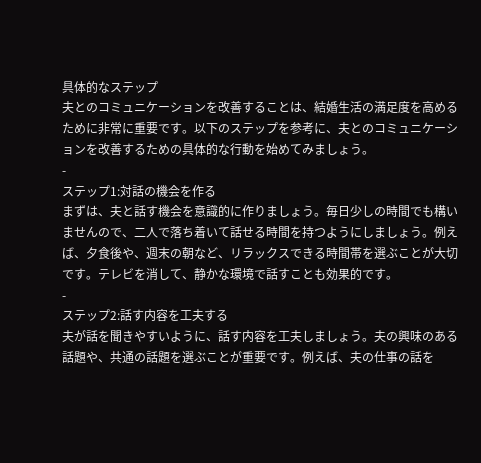具体的なステップ
夫とのコミュニケーションを改善することは、結婚生活の満足度を高めるために非常に重要です。以下のステップを参考に、夫とのコミュニケーションを改善するための具体的な行動を始めてみましょう。
-
ステップ1:対話の機会を作る
まずは、夫と話す機会を意識的に作りましょう。毎日少しの時間でも構いませんので、二人で落ち着いて話せる時間を持つようにしましょう。例えば、夕食後や、週末の朝など、リラックスできる時間帯を選ぶことが大切です。テレビを消して、静かな環境で話すことも効果的です。
-
ステップ2:話す内容を工夫する
夫が話を聞きやすいように、話す内容を工夫しましょう。夫の興味のある話題や、共通の話題を選ぶことが重要です。例えば、夫の仕事の話を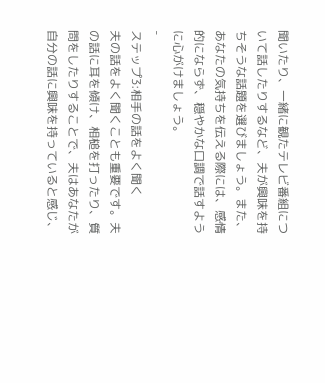聞いたり、一緒に観たテレビ番組について話したりするなど、夫が興味を持ちそうな話題を選びましょう。また、あなたの気持ちを伝える際には、感情的にならず、穏やかな口調で話すように心がけましょう。
-
ステップ3:相手の話をよく聞く
夫の話をよく聞くことも重要です。夫の話に耳を傾け、相槌を打ったり、質問をしたりすることで、夫はあなたが自分の話に興味を持っていると感じ、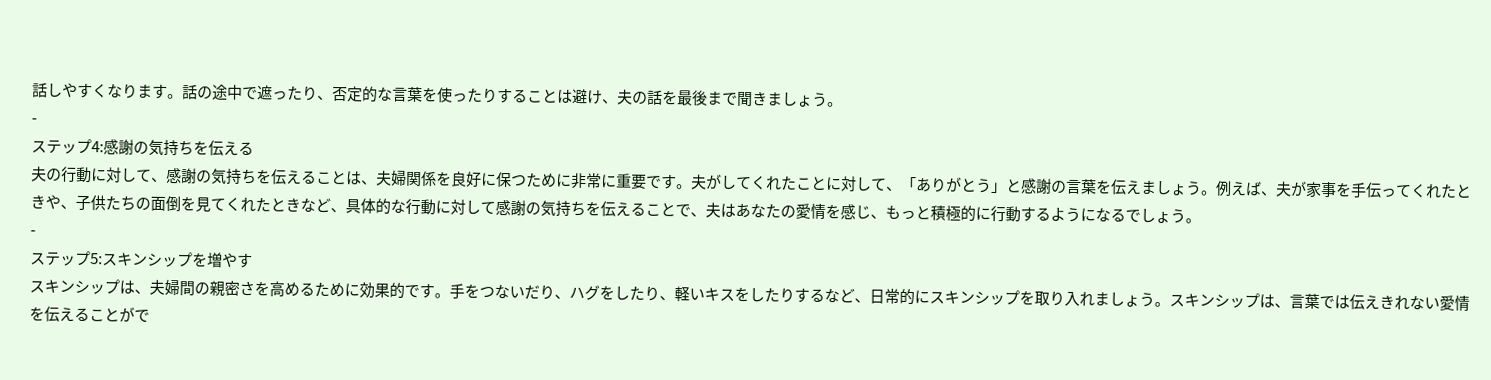話しやすくなります。話の途中で遮ったり、否定的な言葉を使ったりすることは避け、夫の話を最後まで聞きましょう。
-
ステップ4:感謝の気持ちを伝える
夫の行動に対して、感謝の気持ちを伝えることは、夫婦関係を良好に保つために非常に重要です。夫がしてくれたことに対して、「ありがとう」と感謝の言葉を伝えましょう。例えば、夫が家事を手伝ってくれたときや、子供たちの面倒を見てくれたときなど、具体的な行動に対して感謝の気持ちを伝えることで、夫はあなたの愛情を感じ、もっと積極的に行動するようになるでしょう。
-
ステップ5:スキンシップを増やす
スキンシップは、夫婦間の親密さを高めるために効果的です。手をつないだり、ハグをしたり、軽いキスをしたりするなど、日常的にスキンシップを取り入れましょう。スキンシップは、言葉では伝えきれない愛情を伝えることがで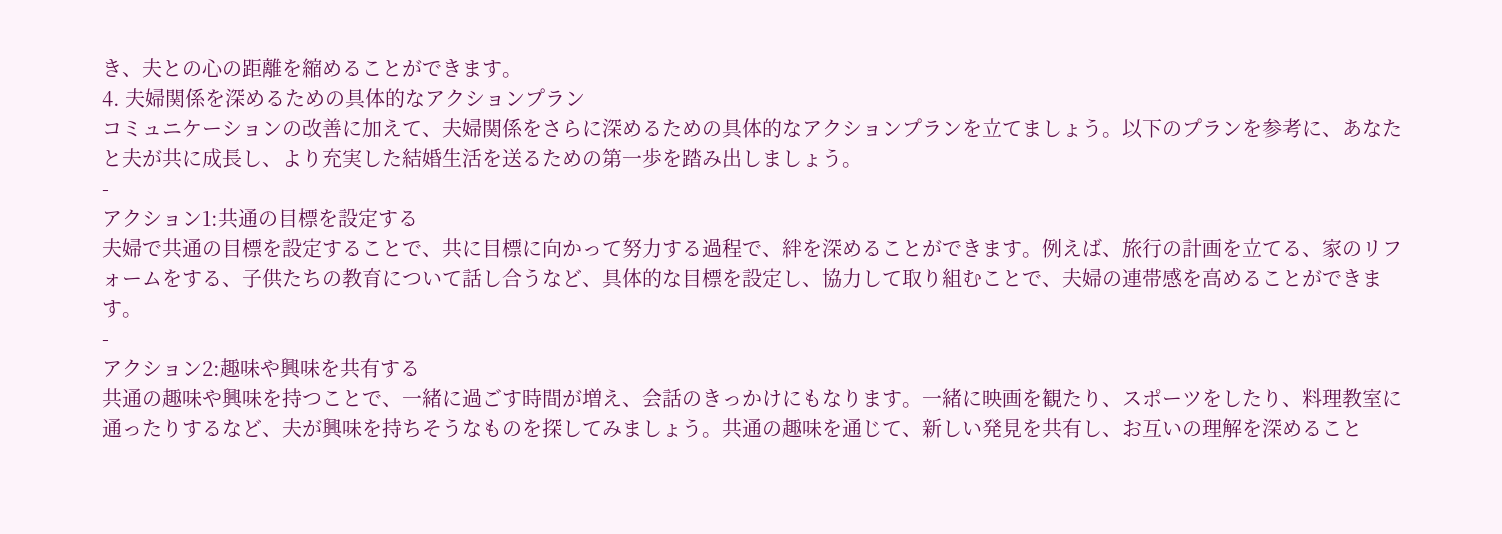き、夫との心の距離を縮めることができます。
4. 夫婦関係を深めるための具体的なアクションプラン
コミュニケーションの改善に加えて、夫婦関係をさらに深めるための具体的なアクションプランを立てましょう。以下のプランを参考に、あなたと夫が共に成長し、より充実した結婚生活を送るための第一歩を踏み出しましょう。
-
アクション1:共通の目標を設定する
夫婦で共通の目標を設定することで、共に目標に向かって努力する過程で、絆を深めることができます。例えば、旅行の計画を立てる、家のリフォームをする、子供たちの教育について話し合うなど、具体的な目標を設定し、協力して取り組むことで、夫婦の連帯感を高めることができます。
-
アクション2:趣味や興味を共有する
共通の趣味や興味を持つことで、一緒に過ごす時間が増え、会話のきっかけにもなります。一緒に映画を観たり、スポーツをしたり、料理教室に通ったりするなど、夫が興味を持ちそうなものを探してみましょう。共通の趣味を通じて、新しい発見を共有し、お互いの理解を深めること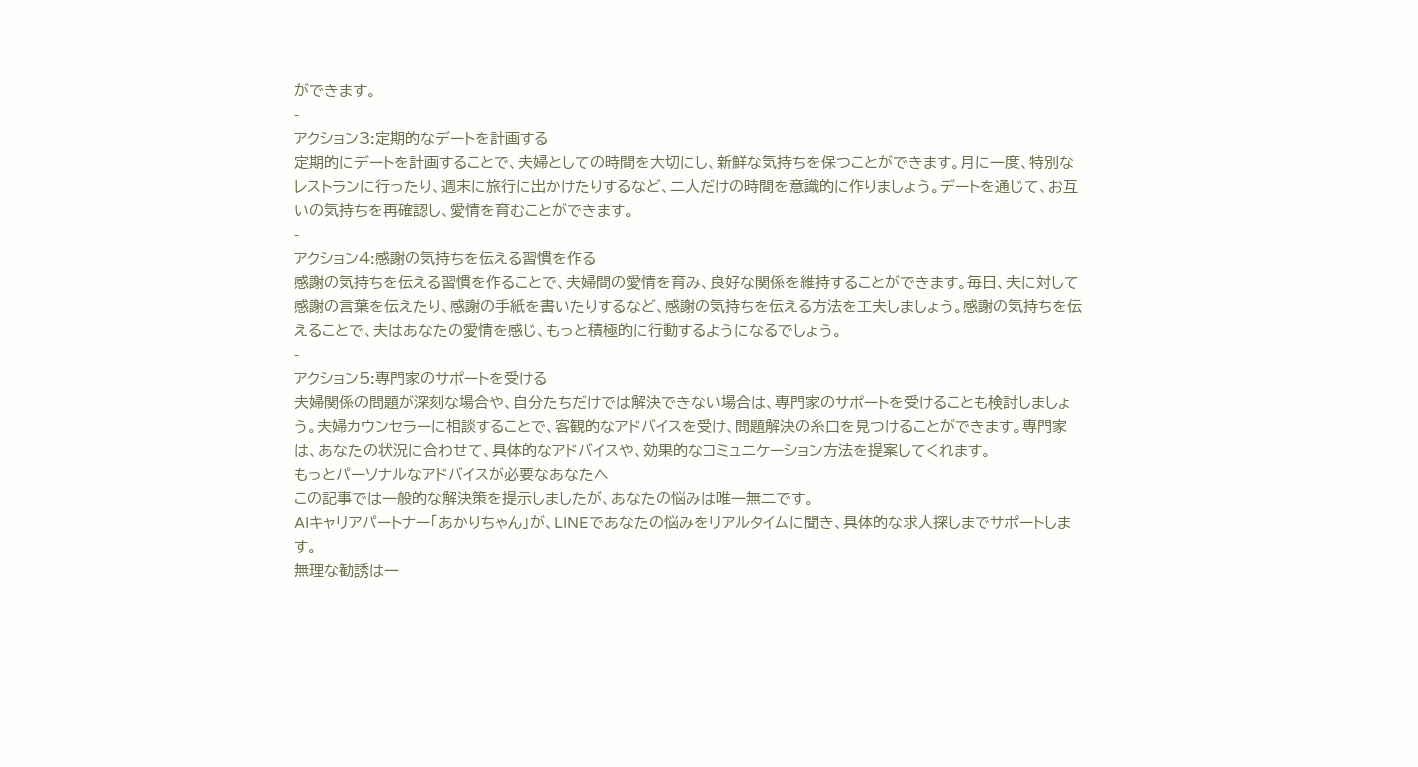ができます。
-
アクション3:定期的なデートを計画する
定期的にデートを計画することで、夫婦としての時間を大切にし、新鮮な気持ちを保つことができます。月に一度、特別なレストランに行ったり、週末に旅行に出かけたりするなど、二人だけの時間を意識的に作りましょう。デートを通じて、お互いの気持ちを再確認し、愛情を育むことができます。
-
アクション4:感謝の気持ちを伝える習慣を作る
感謝の気持ちを伝える習慣を作ることで、夫婦間の愛情を育み、良好な関係を維持することができます。毎日、夫に対して感謝の言葉を伝えたり、感謝の手紙を書いたりするなど、感謝の気持ちを伝える方法を工夫しましょう。感謝の気持ちを伝えることで、夫はあなたの愛情を感じ、もっと積極的に行動するようになるでしょう。
-
アクション5:専門家のサポートを受ける
夫婦関係の問題が深刻な場合や、自分たちだけでは解決できない場合は、専門家のサポートを受けることも検討しましょう。夫婦カウンセラーに相談することで、客観的なアドバイスを受け、問題解決の糸口を見つけることができます。専門家は、あなたの状況に合わせて、具体的なアドバイスや、効果的なコミュニケーション方法を提案してくれます。
もっとパーソナルなアドバイスが必要なあなたへ
この記事では一般的な解決策を提示しましたが、あなたの悩みは唯一無二です。
AIキャリアパートナー「あかりちゃん」が、LINEであなたの悩みをリアルタイムに聞き、具体的な求人探しまでサポートします。
無理な勧誘は一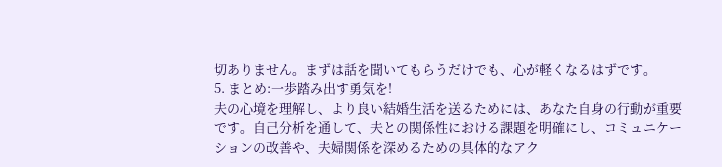切ありません。まずは話を聞いてもらうだけでも、心が軽くなるはずです。
5. まとめ:一歩踏み出す勇気を!
夫の心境を理解し、より良い結婚生活を送るためには、あなた自身の行動が重要です。自己分析を通して、夫との関係性における課題を明確にし、コミュニケーションの改善や、夫婦関係を深めるための具体的なアク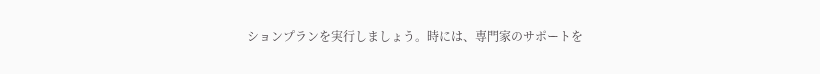ションプランを実行しましょう。時には、専門家のサポートを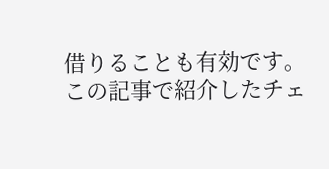借りることも有効です。
この記事で紹介したチェ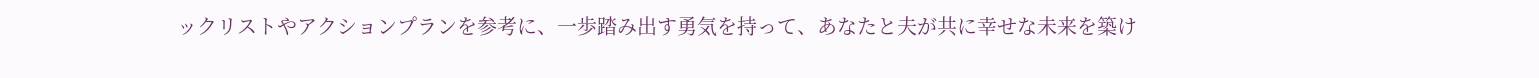ックリストやアクションプランを参考に、一歩踏み出す勇気を持って、あなたと夫が共に幸せな未来を築け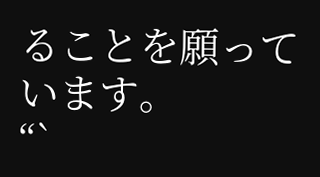ることを願っています。
“`